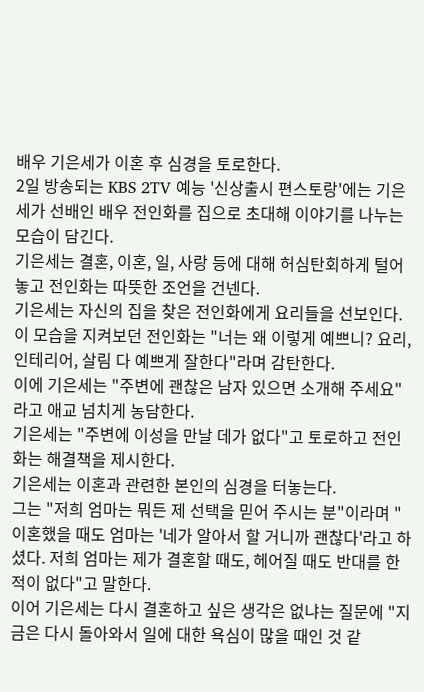배우 기은세가 이혼 후 심경을 토로한다.
2일 방송되는 KBS 2TV 예능 '신상출시 편스토랑'에는 기은세가 선배인 배우 전인화를 집으로 초대해 이야기를 나누는 모습이 담긴다.
기은세는 결혼, 이혼, 일, 사랑 등에 대해 허심탄회하게 털어놓고 전인화는 따뜻한 조언을 건넨다.
기은세는 자신의 집을 찾은 전인화에게 요리들을 선보인다.
이 모습을 지켜보던 전인화는 "너는 왜 이렇게 예쁘니? 요리, 인테리어, 살림 다 예쁘게 잘한다"라며 감탄한다.
이에 기은세는 "주변에 괜찮은 남자 있으면 소개해 주세요"라고 애교 넘치게 농담한다.
기은세는 "주변에 이성을 만날 데가 없다"고 토로하고 전인화는 해결책을 제시한다.
기은세는 이혼과 관련한 본인의 심경을 터놓는다.
그는 "저희 엄마는 뭐든 제 선택을 믿어 주시는 분"이라며 "이혼했을 때도 엄마는 '네가 알아서 할 거니까 괜찮다'라고 하셨다. 저희 엄마는 제가 결혼할 때도, 헤어질 때도 반대를 한 적이 없다"고 말한다.
이어 기은세는 다시 결혼하고 싶은 생각은 없냐는 질문에 "지금은 다시 돌아와서 일에 대한 욕심이 많을 때인 것 같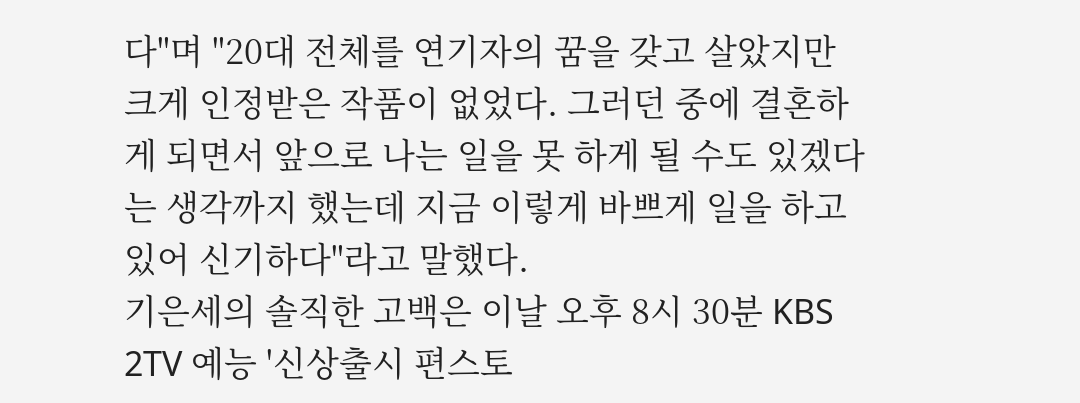다"며 "20대 전체를 연기자의 꿈을 갖고 살았지만 크게 인정받은 작품이 없었다. 그러던 중에 결혼하게 되면서 앞으로 나는 일을 못 하게 될 수도 있겠다는 생각까지 했는데 지금 이렇게 바쁘게 일을 하고 있어 신기하다"라고 말했다.
기은세의 솔직한 고백은 이날 오후 8시 30분 KBS 2TV 예능 '신상출시 편스토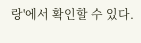랑'에서 확인할 수 있다.